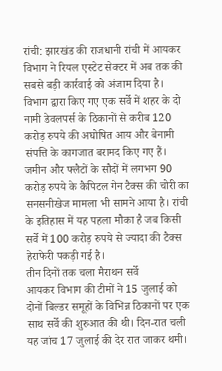रांची: झारखंड की राजधानी रांची में आयकर विभाग ने रियल एस्टेट सेक्टर में अब तक की सबसे बड़ी कार्रवाई को अंजाम दिया है। विभाग द्वारा किए गए एक सर्वे में शहर के दो नामी डेवलपर्स के ठिकानों से करीब 120 करोड़ रुपये की अघोषित आय और बेनामी संपत्ति के कागजात बरामद किए गए हैं। जमीन और फ्लैटों के सौदों में लगभग 90 करोड़ रुपये के कैपिटल गेन टैक्स की चोरी का सनसनीखेज मामला भी सामने आया है। रांची के इतिहास में यह पहला मौका है जब किसी सर्वे में 100 करोड़ रुपये से ज्यादा की टैक्स हेराफेरी पकड़ी गई है।
तीन दिनों तक चला मैराथन सर्वे
आयकर विभाग की टीमों ने 15 जुलाई को दोनों बिल्डर समूहों के विभिन्न ठिकानों पर एक साथ सर्वे की शुरुआत की थी। दिन-रात चली यह जांच 17 जुलाई की देर रात जाकर थमी।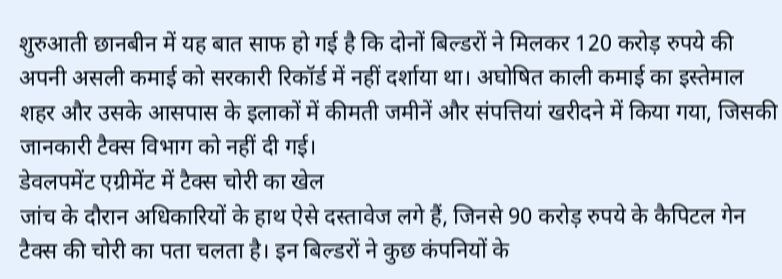शुरुआती छानबीन में यह बात साफ हो गई है कि दोनों बिल्डरों ने मिलकर 120 करोड़ रुपये की अपनी असली कमाई को सरकारी रिकॉर्ड में नहीं दर्शाया था। अघोषित काली कमाई का इस्तेमाल शहर और उसके आसपास के इलाकों में कीमती जमीनें और संपत्तियां खरीदने में किया गया, जिसकी जानकारी टैक्स विभाग को नहीं दी गई।
डेवलपमेंट एग्रीमेंट में टैक्स चोरी का खेल
जांच के दौरान अधिकारियों के हाथ ऐसे दस्तावेज लगे हैं, जिनसे 90 करोड़ रुपये के कैपिटल गेन टैक्स की चोरी का पता चलता है। इन बिल्डरों ने कुछ कंपनियों के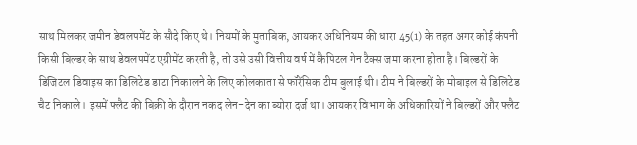साथ मिलकर जमीन डेवलपमेंट के सौदे किए थे। नियमों के मुताबिक, आयकर अधिनियम की धारा 45(1) के तहत अगर कोई कंपनी किसी बिल्डर के साथ डेवलपमेंट एग्रीमेंट करती है, तो उसे उसी वित्तीय वर्ष में कैपिटल गेन टैक्स जमा करना होता है। बिल्डरों के डिजिटल डिवाइस का डिलिटेड डाटा निकालने के लिए कोलकाता से फॉरेंसिक टीम बुलाई थी। टीम ने बिल्डरों के मोबाइल से डिलिटेड चैट निकाले। इसमें फ्लैट की बिक्री के दौरान नकद लेन-देन का ब्योरा दर्ज था। आयकर विभाग के अधिकारियों ने बिल्डरों और फ्लैट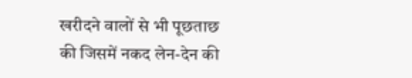खरीदने वालों से भी पूछताछ की जिसमें नकद लेन-देन की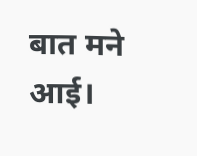बात मने आई।